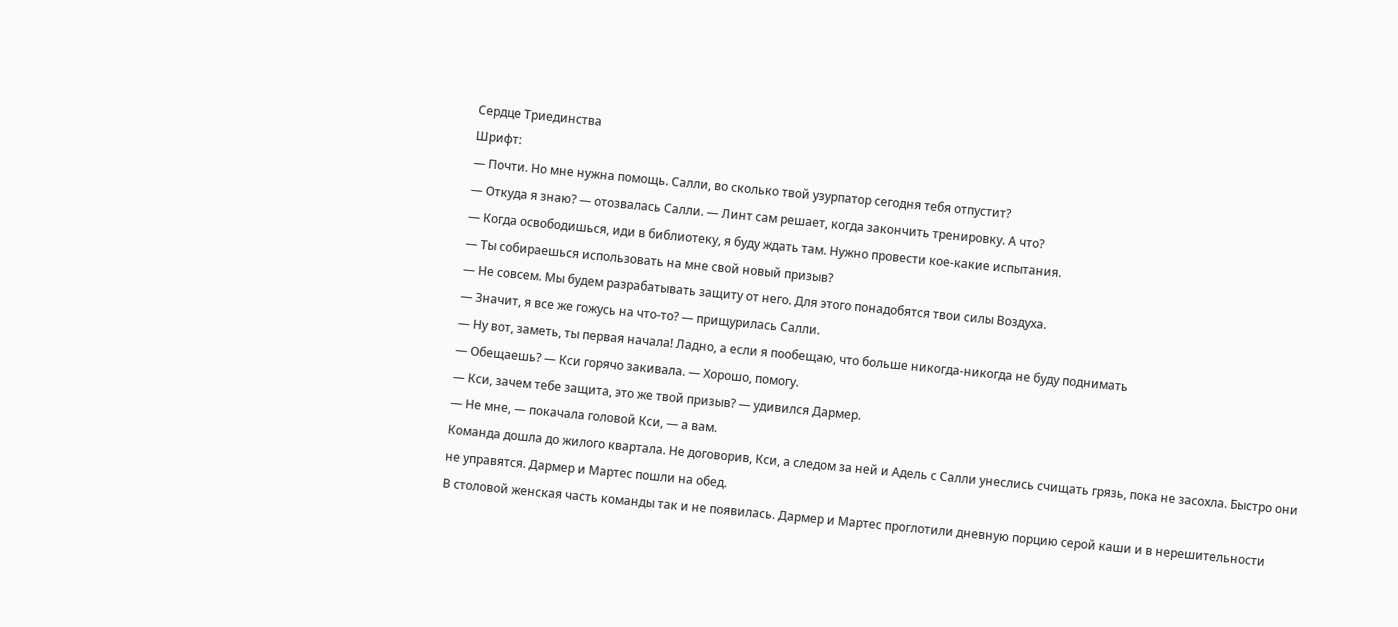Сердце Триединства
Шрифт:
— Почти. Но мне нужна помощь. Салли, во сколько твой узурпатор сегодня тебя отпустит?
— Откуда я знаю? — отозвалась Салли. — Линт сам решает, когда закончить тренировку. А что?
— Когда освободишься, иди в библиотеку, я буду ждать там. Нужно провести кое-какие испытания.
— Ты собираешься использовать на мне свой новый призыв?
— Не совсем. Мы будем разрабатывать защиту от него. Для этого понадобятся твои силы Воздуха.
— Значит, я все же гожусь на что-то? — прищурилась Салли.
— Ну вот, заметь, ты первая начала! Ладно, а если я пообещаю, что больше никогда-никогда не буду поднимать
— Обещаешь? — Кси горячо закивала. — Хорошо, помогу.
— Кси, зачем тебе защита, это же твой призыв? — удивился Дармер.
— Не мне, — покачала головой Кси, — а вам.
Команда дошла до жилого квартала. Не договорив, Кси, а следом за ней и Адель с Салли унеслись счищать грязь, пока не засохла. Быстро они не управятся. Дармер и Мартес пошли на обед.
В столовой женская часть команды так и не появилась. Дармер и Мартес проглотили дневную порцию серой каши и в нерешительности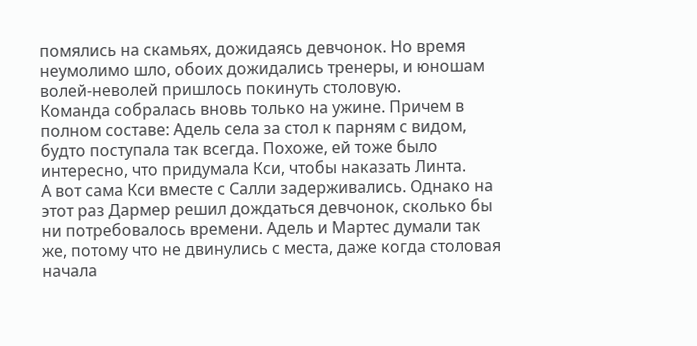помялись на скамьях, дожидаясь девчонок. Но время неумолимо шло, обоих дожидались тренеры, и юношам волей-неволей пришлось покинуть столовую.
Команда собралась вновь только на ужине. Причем в полном составе: Адель села за стол к парням с видом, будто поступала так всегда. Похоже, ей тоже было интересно, что придумала Кси, чтобы наказать Линта.
А вот сама Кси вместе с Салли задерживались. Однако на этот раз Дармер решил дождаться девчонок, сколько бы ни потребовалось времени. Адель и Мартес думали так же, потому что не двинулись с места, даже когда столовая начала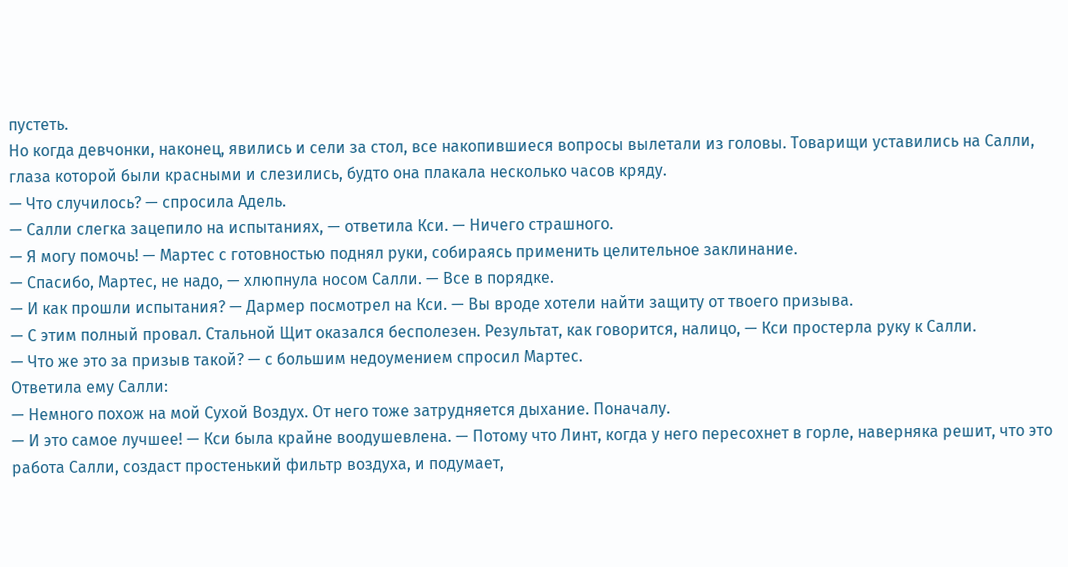пустеть.
Но когда девчонки, наконец, явились и сели за стол, все накопившиеся вопросы вылетали из головы. Товарищи уставились на Салли, глаза которой были красными и слезились, будто она плакала несколько часов кряду.
— Что случилось? — спросила Адель.
— Салли слегка зацепило на испытаниях, — ответила Кси. — Ничего страшного.
— Я могу помочь! — Мартес с готовностью поднял руки, собираясь применить целительное заклинание.
— Спасибо, Мартес, не надо, — хлюпнула носом Салли. — Все в порядке.
— И как прошли испытания? — Дармер посмотрел на Кси. — Вы вроде хотели найти защиту от твоего призыва.
— С этим полный провал. Стальной Щит оказался бесполезен. Результат, как говорится, налицо, — Кси простерла руку к Салли.
— Что же это за призыв такой? — с большим недоумением спросил Мартес.
Ответила ему Салли:
— Немного похож на мой Сухой Воздух. От него тоже затрудняется дыхание. Поначалу.
— И это самое лучшее! — Кси была крайне воодушевлена. — Потому что Линт, когда у него пересохнет в горле, наверняка решит, что это работа Салли, создаст простенький фильтр воздуха, и подумает,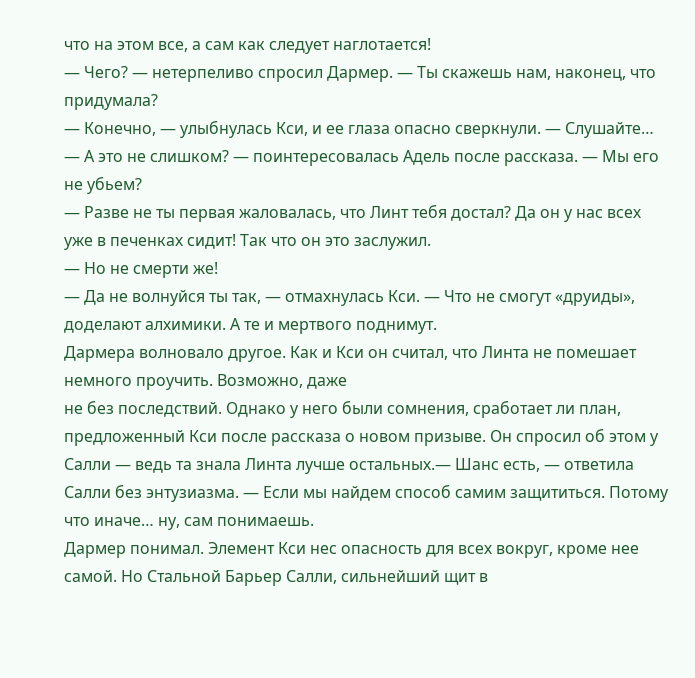что на этом все, а сам как следует наглотается!
— Чего? — нетерпеливо спросил Дармер. — Ты скажешь нам, наконец, что придумала?
— Конечно, — улыбнулась Кси, и ее глаза опасно сверкнули. — Слушайте…
— А это не слишком? — поинтересовалась Адель после рассказа. — Мы его не убьем?
— Разве не ты первая жаловалась, что Линт тебя достал? Да он у нас всех уже в печенках сидит! Так что он это заслужил.
— Но не смерти же!
— Да не волнуйся ты так, — отмахнулась Кси. — Что не смогут «друиды», доделают алхимики. А те и мертвого поднимут.
Дармера волновало другое. Как и Кси он считал, что Линта не помешает немного проучить. Возможно, даже
не без последствий. Однако у него были сомнения, сработает ли план, предложенный Кси после рассказа о новом призыве. Он спросил об этом у Салли — ведь та знала Линта лучше остальных.— Шанс есть, — ответила Салли без энтузиазма. — Если мы найдем способ самим защититься. Потому что иначе… ну, сам понимаешь.
Дармер понимал. Элемент Кси нес опасность для всех вокруг, кроме нее самой. Но Стальной Барьер Салли, сильнейший щит в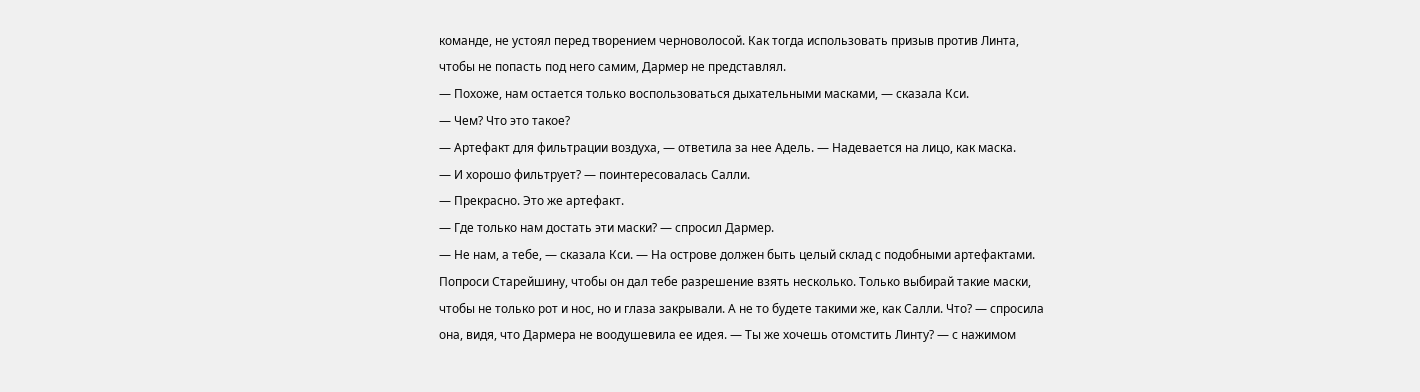команде, не устоял перед творением черноволосой. Как тогда использовать призыв против Линта, чтобы не попасть под него самим, Дармер не представлял.
— Похоже, нам остается только воспользоваться дыхательными масками, — сказала Кси.
— Чем? Что это такое?
— Артефакт для фильтрации воздуха, — ответила за нее Адель. — Надевается на лицо, как маска.
— И хорошо фильтрует? — поинтересовалась Салли.
— Прекрасно. Это же артефакт.
— Где только нам достать эти маски? — спросил Дармер.
— Не нам, а тебе, — сказала Кси. — На острове должен быть целый склад с подобными артефактами. Попроси Старейшину, чтобы он дал тебе разрешение взять несколько. Только выбирай такие маски, чтобы не только рот и нос, но и глаза закрывали. А не то будете такими же, как Салли. Что? — спросила она, видя, что Дармера не воодушевила ее идея. — Ты же хочешь отомстить Линту? — с нажимом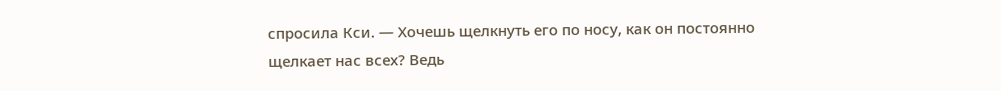спросила Кси. — Хочешь щелкнуть его по носу, как он постоянно щелкает нас всех? Ведь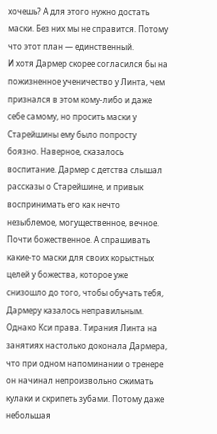хочешь? А для этого нужно достать маски. Без них мы не справится. Потому что этот план — единственный.
И хотя Дармер скорее согласился бы на пожизненное ученичество у Линта, чем признался в этом кому-либо и даже себе самому, но просить маски у Старейшины ему было попросту боязно. Наверное, сказалось воспитание. Дармер с детства слышал рассказы о Старейшине, и привык воспринимать его как нечто незыблемое, могущественное, вечное. Почти божественное. А спрашивать какие-то маски для своих корыстных целей у божества, которое уже снизошло до того, чтобы обучать тебя, Дармеру казалось неправильным.
Однако Кси права. Тирания Линта на занятиях настолько доконала Дармера, что при одном напоминании о тренере он начинал непроизвольно сжимать кулаки и скрипеть зубами. Потому даже небольшая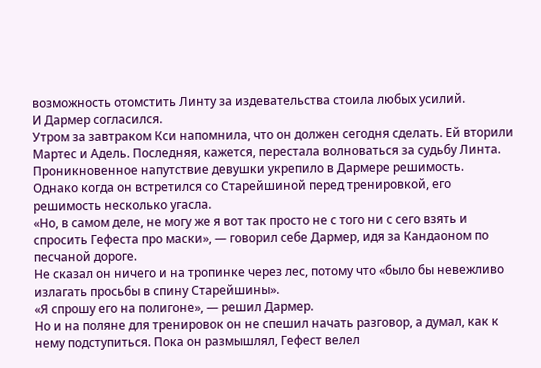возможность отомстить Линту за издевательства стоила любых усилий.
И Дармер согласился.
Утром за завтраком Кси напомнила, что он должен сегодня сделать. Ей вторили Мартес и Адель. Последняя, кажется, перестала волноваться за судьбу Линта. Проникновенное напутствие девушки укрепило в Дармере решимость.
Однако когда он встретился со Старейшиной перед тренировкой, его решимость несколько угасла.
«Но, в самом деле, не могу же я вот так просто не с того ни с сего взять и спросить Гефеста про маски», — говорил себе Дармер, идя за Кандаоном по песчаной дороге.
Не сказал он ничего и на тропинке через лес, потому что «было бы невежливо излагать просьбы в спину Старейшины».
«Я спрошу его на полигоне», — решил Дармер.
Но и на поляне для тренировок он не спешил начать разговор, а думал, как к нему подступиться. Пока он размышлял, Гефест велел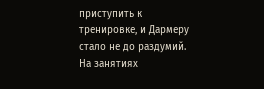приступить к тренировке, и Дармеру стало не до раздумий. На занятиях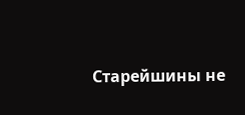Старейшины не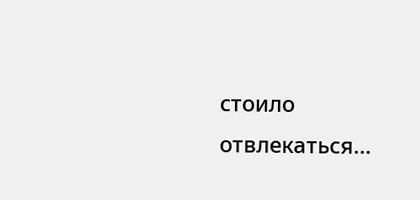стоило отвлекаться…